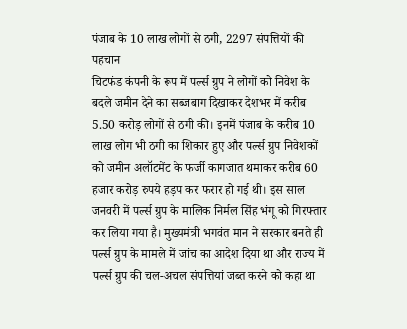पंजाब के 10 लाख लोगों से ठगी, 2297 संपत्तियों की पहचान
चिटफंड कंपनी के रूप में पर्ल्स ग्रुप ने लोगों को निवेश के बदले जमीन देने का सब्जबाग दिखाकर देशभर में करीब 5.50 करोड़ लोगों से ठगी की। इनमें पंजाब के करीब 10 लाख लोग भी ठगी का शिकार हुए और पर्ल्स ग्रुप निवेशकों को जमीन अलॉटमेंट के फर्जी कागजात थमाकर करीब 60 हजार करोड़ रुपये हड़प कर फरार हो गई थी। इस साल जनवरी में पर्ल्स ग्रुप के मालिक निर्मल सिंह भंगू को गिरफ्तार कर लिया गया है। मुख्यमंत्री भगवंत मान ने सरकार बनते ही पर्ल्स ग्रुप के मामले में जांच का आदेश दिया था और राज्य में पर्ल्स ग्रुप की चल-अचल संपत्तियां जब्त करने को कहा था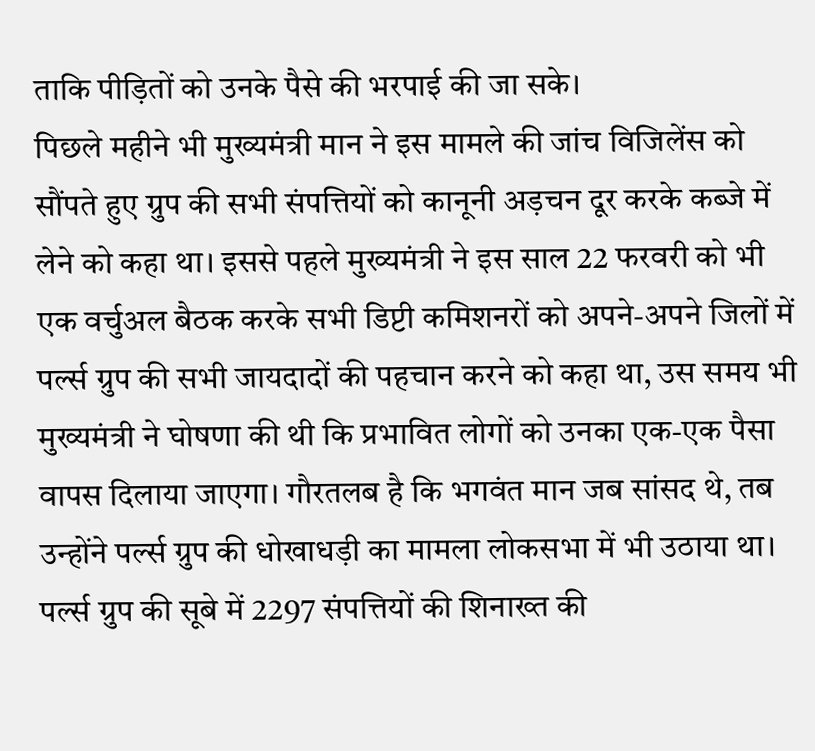ताकि पीड़ितों को उनके पैसे की भरपाई की जा सके।
पिछले महीने भी मुख्यमंत्री मान ने इस मामले की जांच विजिलेंस को सौंपते हुए ग्रुप की सभी संपत्तियों को कानूनी अड़चन दूर करके कब्जे में लेने को कहा था। इससे पहले मुख्यमंत्री ने इस साल 22 फरवरी को भी एक वर्चुअल बैठक करके सभी डिप्टी कमिशनरों को अपने-अपने जिलों में पर्ल्स ग्रुप की सभी जायदादों की पहचान करने को कहा था, उस समय भी मुख्यमंत्री ने घोषणा की थी कि प्रभावित लोगों को उनका एक-एक पैसा वापस दिलाया जाएगा। गौरतलब है कि भगवंत मान जब सांसद थे, तब उन्होंने पर्ल्स ग्रुप की धोखाधड़ी का मामला लोकसभा में भी उठाया था।
पर्ल्स ग्रुप की सूबे में 2297 संपत्तियों की शिनाख्त की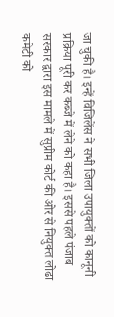जा चुकी है। इन्हें विजिलेंस ने सभी जिला उपायुक्तों को कानूनी प्रक्रिया पूरी कर कब्जे में लेने को कहा है। इससे पहले पंजाब सरकार द्वारा इस मामले में सुप्रीम कोर्ट की ओर से नियुक्त लोढा कमेटी को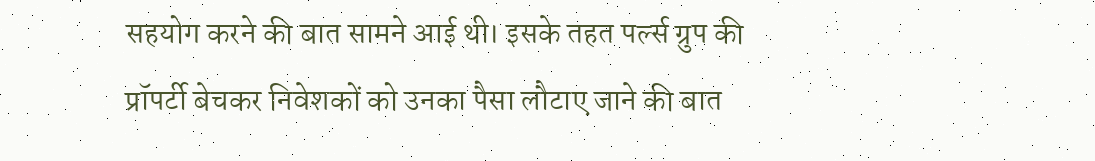सहयोग करने की बात सामने आई थी। इसके तहत पर्ल्स ग्रुप की प्रॉपर्टी बेचकर निवेशकों को उनका पैसा लौटाए जाने की बात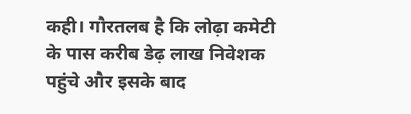कही। गौरतलब है कि लोढ़ा कमेटी के पास करीब डेढ़ लाख निवेशक पहुंचे और इसके बाद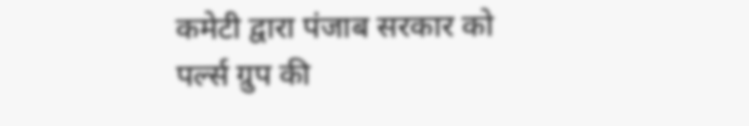कमेटी द्वारा पंजाब सरकार को पर्ल्स ग्रुप की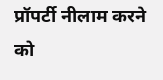प्रॉपर्टी नीलाम करने को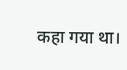कहा गया था।